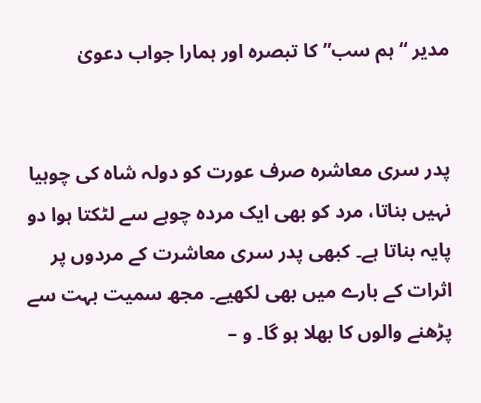مدیر “ہم سب” کا تبصرہ اور ہمارا جواب دعویٰ


پدر سری معاشرہ صرف عورت کو دولہ شاہ کی چوہیا نہیں بناتا، مرد کو بھی ایک مردہ چوہے سے لٹکتا ہوا دو پایہ بناتا ہے۔ کبھی پدر سری معاشرت کے مردوں پر اثرات کے بارے میں بھی لکھیے۔ مجھ سمیت بہت سے پڑھنے والوں کا بھلا ہو گا۔ و –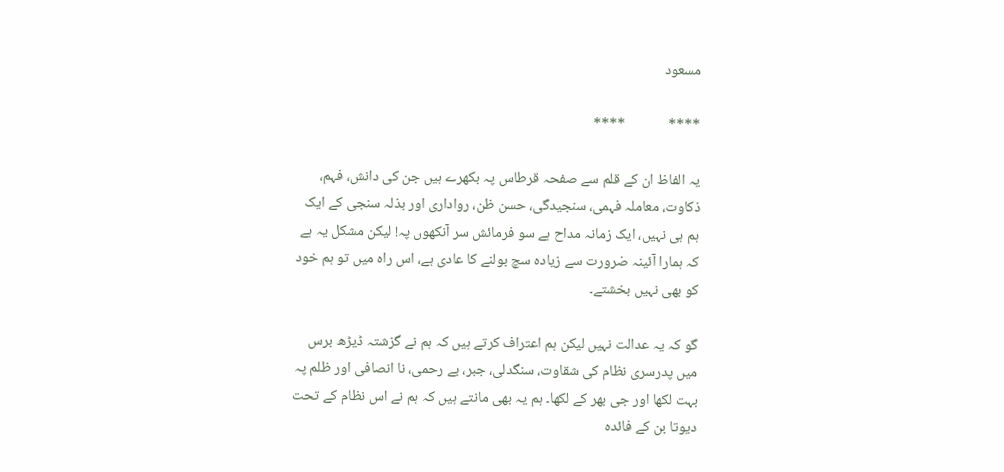مسعود

****             ****

یہ الفاظ ان کے قلم سے صفحہ قرطاس پہ بکھرے ہیں جن کی دانش، فہم، ذکاوت، معاملہ فہمی، سنجیدگی، حسن ظن، رواداری اور بذلہ سنجی کے ایک ہم ہی نہیں، ایک زمانہ مداح ہے سو فرمائش سر آنکھوں پہ! لیکن مشکل یہ ہے کہ ہمارا آئینہ ضرورت سے زیادہ سچ بولنے کا عادی ہے، اس راہ میں تو ہم خود کو بھی نہیں بخشتے۔

گو کہ یہ عدالت نہیں لیکن ہم اعتراف کرتے ہیں کہ ہم نے گزشتہ ڈیڑھ برس میں پدرسری نظام کی شقاوت، سنگدلی، جبر، بے رحمی، نا انصافی اور ظلم پہ بہت لکھا اور جی بھر کے لکھا۔ ہم یہ بھی مانتے ہیں کہ ہم نے اس نظام کے تحت دیوتا بن کے فائدہ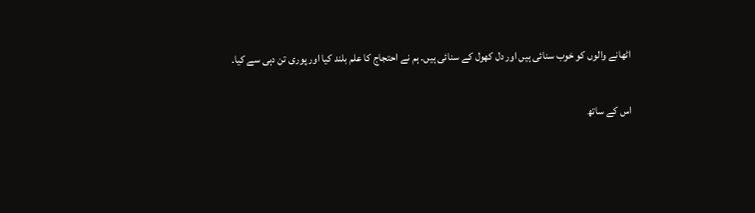اٹھانے والوں کو خوب سنائی ہیں اور دل کھول کے سنائی ہیں۔ ہم نے احتجاج کا علم بلند کیا اور پوری تن دہی سے کیا۔

اس کے ساتھ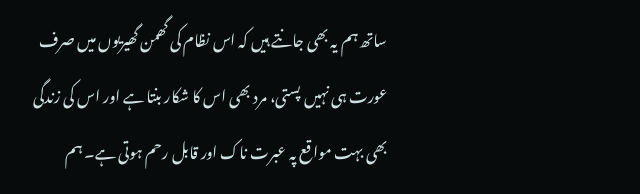ساتھ ہم یہ بھی جانتے ہیں کہ اس نظام کی گھمن گھیریوں میں صرف عورت ہی نہیں پستی، مرد بھی اس کا شکار بنتا ہے اور اس کی زندگی بھی بہت مواقع پہ عبرت ناک اور قابل رحم ہوتی ہے۔ ہم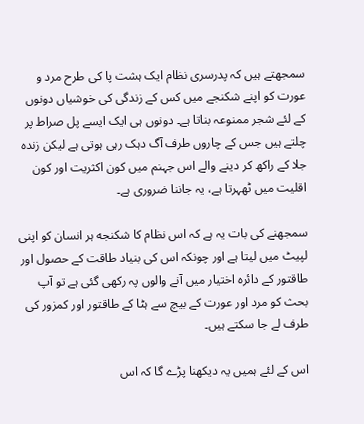سمجھتے ہیں کہ پدرسری نظام ایک ہشت پا کی طرح مرد و عورت کو اپنے شکنجے میں کس کے زندگی کی خوشیاں دونوں کے لئے شجر ممنوعہ بناتا ہے۔ دونوں ہی ایک ایسے پل صراط پر چلتے ہیں جس کے چاروں طرف آگ دہک رہی ہوتی ہے لیکن زندہ جلا کے راکھ کر دینے والے اس جہنم میں کون اکثریت اور کون اقلیت میں ٹھہرتا ہے، یہ جاننا ضروری ہے۔

سمجھنے کی بات یہ ہے کہ اس نظام کا شکنجه ہر انسان کو اپنی لپیٹ میں لیتا ہے اور چونکہ اس کی بنیاد طاقت کے حصول اور طاقتور کے دائرہ اختیار میں آنے والوں پہ رکھی گئی ہے تو آپ بحث کو مرد اور عورت کے بیچ سے ہٹا کے طاقتور اور کمزور کی طرف لے جا سکتے ہیں۔

اس کے لئے ہمیں یہ دیکھنا پڑے گا کہ اس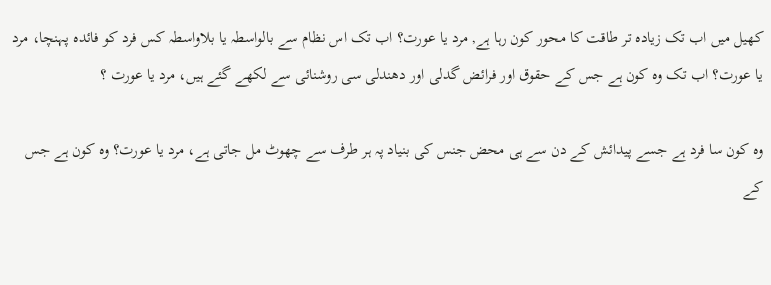کھیل میں اب تک زیادہ تر طاقت کا محور کون رہا ہے, مرد یا عورت؟ اب تک اس نظام سے بالواسطہ یا بلاواسطہ کس فرد کو فائدہ پہنچا، مرد یا عورت؟ اب تک وہ کون ہے جس کے حقوق اور فرائض گدلی اور دھندلی سی روشنائی سے لکھے گئے ہیں، مرد یا عورت ؟

وہ کون سا فرد ہے جسے پیدائش کے دن سے ہی محض جنس کی بنیاد پہ ہر طرف سے چھوٹ مل جاتی ہے، مرد یا عورت؟ وہ کون ہے جس کے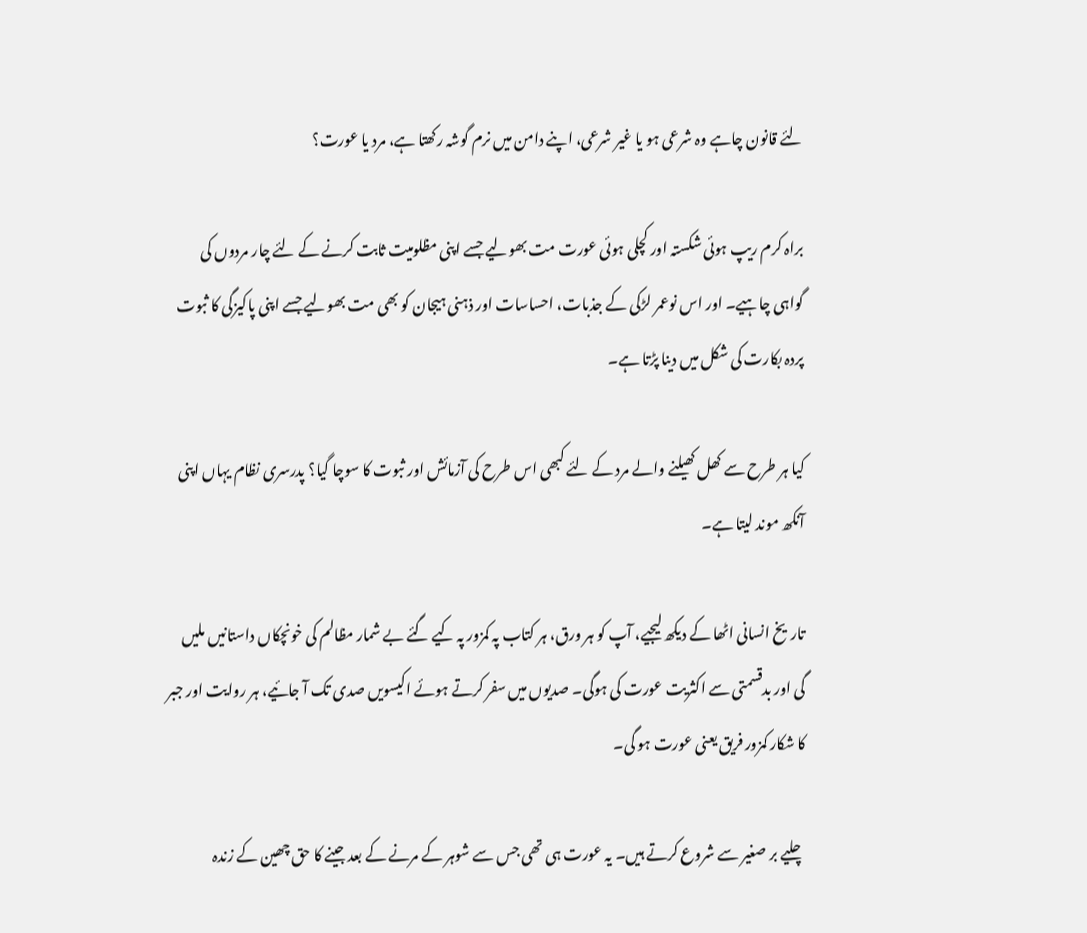لئے قانون چاہے وہ شرعی ہو یا غیر شرعی، اپنے دامن میں نرم گوشہ رکھتا ہے، مرد یا عورت؟

براہ کرم ریپ ہوئی شکستہ اور کچلی ہوئی عورت مت بھولیے جسے اپنی مظلومیت ثابت کرنے کے لئے چار مردوں کی گواہی چاہیے۔ اور اس نوعمر لڑکی کے جذبات، احساسات اور ذہنی ہیجان کو بھی مت بھولیے جسے اپنی پاکیزگی کا ثبوت پردہ بکارت کی شکل میں دینا پڑتا ہے۔

کیا ہر طرح سے کھل کھیلنے والے مرد کے لئے کبھی اس طرح کی آزمائش اور ثبوت کا سوچا گیا؟ پدرسری نظام یہاں اپنی آنکھ موند لیتا ہے۔

تاریخ انسانی اٹھا کے دیکھ لیجیے، آپ کو ہر ورق، ہر کتاب پہ کمزور پہ کیے گئے بے شمار مظالم کی خونچکاں داستانیں ملیں گی اور بدقسمتی سے اکثریت عورت کی ہوگی۔ صدیوں میں سفر کرتے ہوئے اکیسویں صدی تک آ جائیے، ہر روایت اور جبر کا شکار کمزور فریق یعنی عورت ہو گی۔

چلیے بر صغیر سے شروع کرتے ہیں۔ یہ عورت ہی تھی جس سے شوہر کے مرنے کے بعد جینے کا حق چھین کے زندہ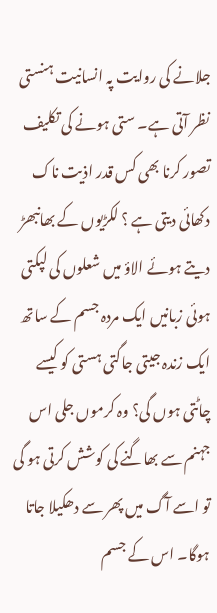جلانے کی روایت پہ انسانیت ہنستی نظر آتی ہے۔ ستی ہونے کی تکلیف تصور کرنا بھی کس قدر اذیت ناک دکھائی دیتی ہے ؟ لکڑیوں کے بھانبھڑ دیتے ہوئے الاؤ میں شعلوں کی لپکتی ہوئی زبانیں ایک مردہ جسم کے ساتھ ایک زندہ جیتی جاگتی ہستی کو کیسے چاٹتی ہوں گی؟ وہ کرموں جلی اس جہنم سے بھاگنے کی کوشش کرتی ہو گی تو اسے آگ میں پھر سے دھکیلا جاتا ہوگا۔ اس کے جسم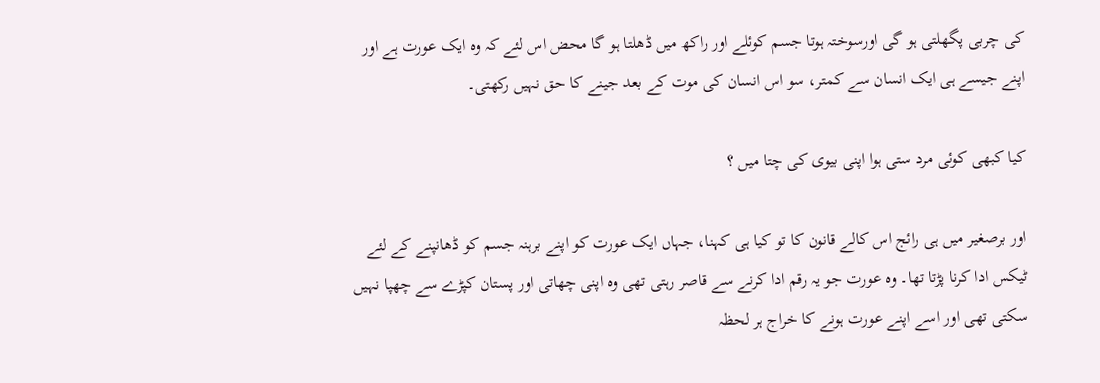کی چربی پگھلتی ہو گی اورسوختہ ہوتا جسم کوئلے اور راکھ میں ڈھلتا ہو گا محض اس لئے کہ وہ ایک عورت ہے اور اپنے جیسے ہی ایک انسان سے کمتر، سو اس انسان کی موت کے بعد جینے کا حق نہیں رکھتی۔

کیا کبھی کوئی مرد ستی ہوا اپنی بیوی کی چتا میں ؟

اور برصغیر میں ہی رائج اس کالے قانون کا تو کیا ہی کہنا، جہاں ایک عورت کو اپنے برہنہ جسم کو ڈھانپنے کے لئے ٹیکس ادا کرنا پڑتا تھا۔ وہ عورت جو یہ رقم ادا کرنے سے قاصر رہتی تھی وہ اپنی چھاتی اور پستان کپڑے سے چھپا نہیں سکتی تھی اور اسے اپنے عورت ہونے کا خراج ہر لحظہ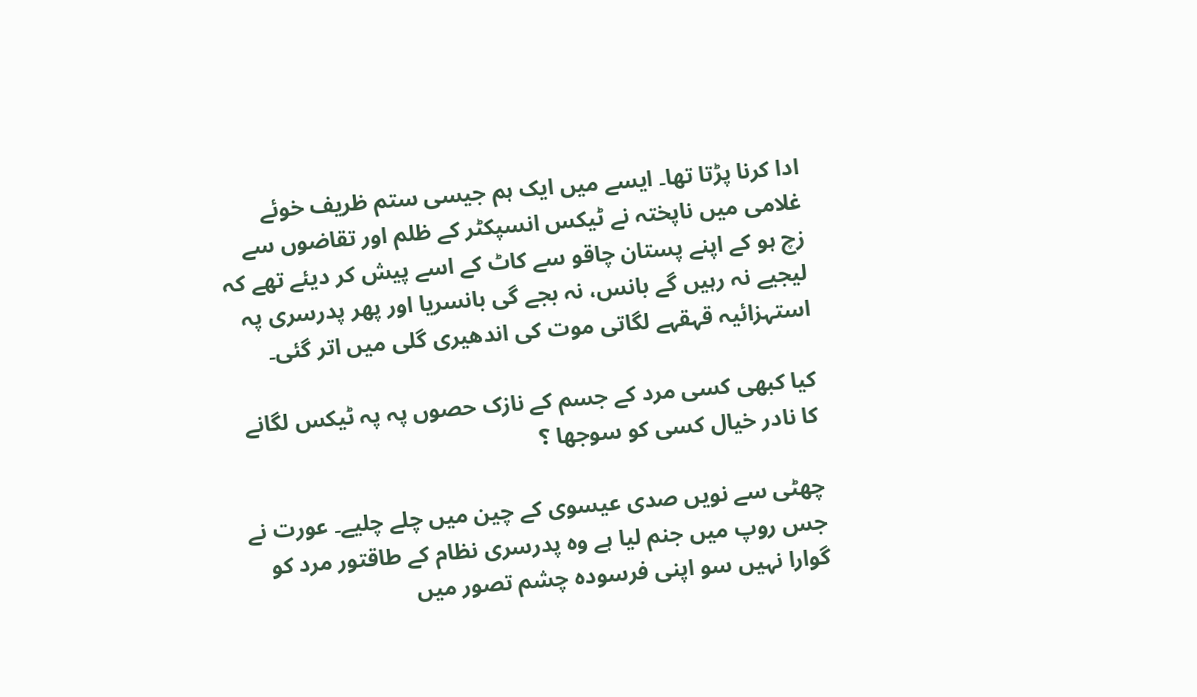ادا کرنا پڑتا تھا۔ ایسے میں ایک ہم جیسی ستم ظریف خوئے غلامی میں ناپختہ نے ٹیکس انسپکٹر کے ظلم اور تقاضوں سے زچ ہو کے اپنے پستان چاقو سے کاٹ کے اسے پیش کر دیئے تھے کہ لیجیے نہ رہیں گے بانس، نہ بجے گی بانسریا اور پھر پدرسری پہ استہزائیہ قہقہے لگاتی موت کی اندھیری گلی میں اتر گئی۔

کیا کبھی کسی مرد کے جسم کے نازک حصوں پہ پہ ٹیکس لگانے کا نادر خیال کسی کو سوجھا ؟

چھٹی سے نویں صدی عیسوی کے چین میں چلے چلیے۔ عورت نے جس روپ میں جنم لیا ہے وہ پدرسری نظام کے طاقتور مرد کو گوارا نہیں سو اپنی فرسودہ چشم تصور میں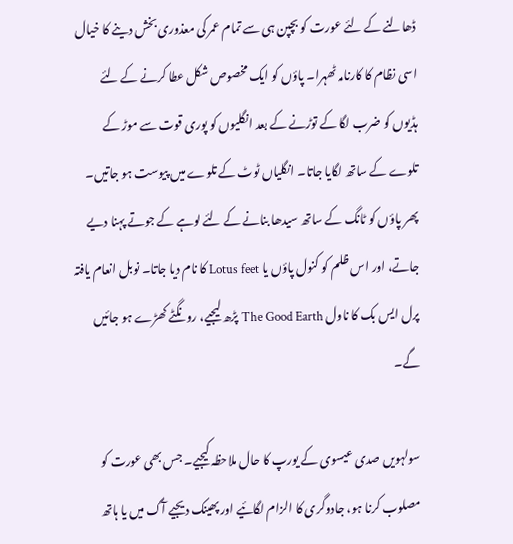ڈھالنے کے لئے عورت کو بچپن ہی سے تمام عمر کی معذوری بخش دینے کا خیال اسی نظام کا کارنامہ ٹھہرا۔ پاؤں کو ایک مخصوص شکل عطا کرنے کے لئے ہڈیوں کو ضرب لگا کے توڑنے کے بعد انگلیوں کو پوری قوت سے موڑ کے تلوے کے ساتھ لگایا جاتا۔ انگلیاں ٹوٹ کے تلوے میں پیوست ہو جاتیں۔ پھر پاؤں کو ٹانگ کے ساتھ سیدھا بنانے کے لئے لوہے کے جوتے پہنا دیے جاتے، اور اس ظلم کو کنول پاؤں یا Lotus feet کا نام دیا جاتا۔ نوبل انعام یافتہ پرل ایس بک کا ناول The Good Earth پڑھ لیجیے، رونگٹے کھڑے ہو جائیں گے۔

سولہویں صدی عیسوی کے یورپ کا حال ملاحظہ کیجیے۔ جس بھی عورت کو مصلوب کرنا ہو، جادوگری کا الزام لگائیے اور پھینک دیجیے آگ میں یا ہاتھ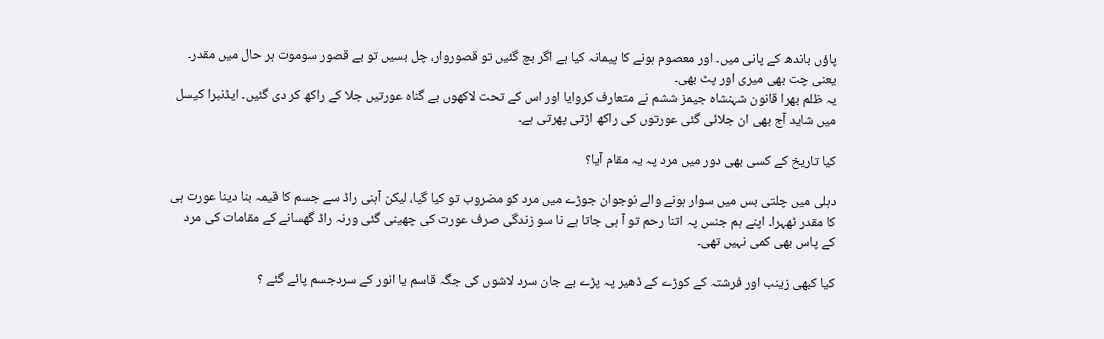پاؤں باندھ کے پانی میں۔ اور معصوم ہونے کا پیمانہ کیا ہے اگر بچ گئیں تو قصوروار، چل بسیں تو بے قصور سوموت ہر حال میں مقدر۔ یعنی چت بھی میری اور پٹ بھی۔
یہ ظلم بھرا قانون شہنشاہ جیمز ششم نے متعارف کروایا اور اس کے تحت لاکھوں بے گناہ عورتیں جلا کے راکھ کر دی گئیں۔ ایڈنبرا کیسل میں شاید آج بھی ان جلائی گئی عورتوں کی راکھ اڑتی پھرتی ہے۔

کیا تاریخ کے کسی بھی دور میں مرد پہ یہ مقام آیا؟

دہلی میں چلتی بس میں سوار ہونے والے نوجوان جوڑے میں مرد کو مضروب تو کیا گیا، لیکن آہنی راڈ سے جسم کا قیمہ بنا دینا عورت ہی کا مقدر ٹھہرا۔ اپنے ہم جنس پہ اتنا رحم تو آ ہی جاتا ہے نا سو زندگی صرف عورت کی چھینی گئی ورنہ راڈ گھسانے کے مقامات کی مرد کے پاس بھی کمی نہیں تھی۔

کیا کبھی زینب اور فرشتہ کے کوڑے کے ڈھیر پہ پڑے بے جان سرد لاشوں کی جگہ قاسم یا انور کے سردجسم پائے گئے ؟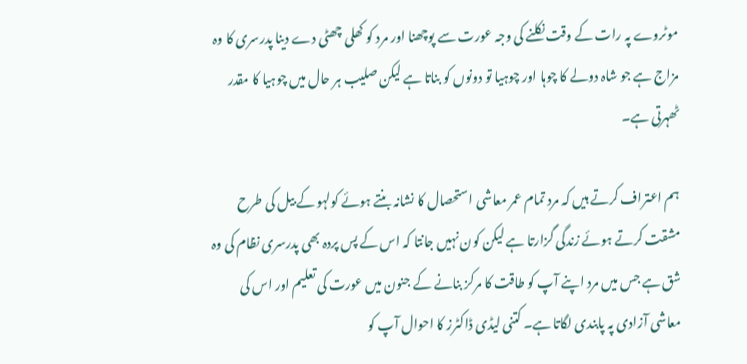موٹروے پہ رات کے وقت نکلنے کی وجہ عورت سے پوچھنا اور مرد کو کھلی چھٹی دے دینا پدرسری کا وہ مزاج ہے جو شاہ دولے کا چوہا اور چوہیا تو دونوں کو بناتا ہے لیکن صلیب ہر حال میں چوہیا کا مقدر ٹھہرتی ہے۔

ہم اعتراف کرتے ہیں کہ مرد تمام عمر معاشی استحصال کا نشانہ بنتے ہوئے کولہو کے بیل کی طرح مشقت کرتے ہوئے زندگی گزارتا ہے لیکن کون نہیں جانتا کہ اس کے پس پردہ بھی پدرسری نظام کی وہ شق ہے جس میں مرد اپنے آپ کو طاقت کا مرکز بنانے کے جنون میں عورت کی تعلیم اور اس کی معاشی آزادی پہ پابندی لگاتا ہے۔ کتنی لیڈی ڈاکٹرز کا احوال آپ کو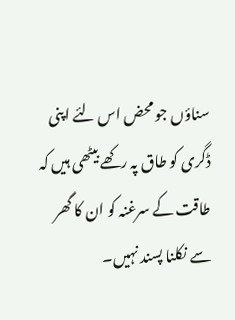سناؤں جو محض اس لئے اپنی ڈگری کو طاق پہ رکھے بیٹھی ہیں کہ طاقت کے سرغنہ کو ان کا گھر سے نکلنا پسند نہیں۔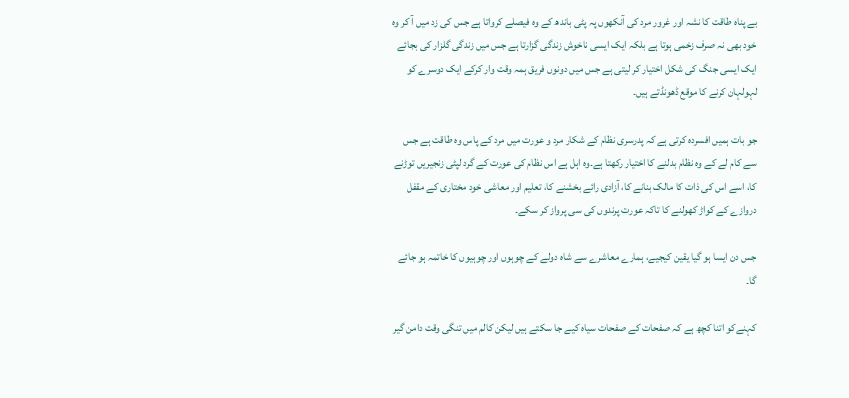بے پناہ طاقت کا نشہ اور غرور مرد کی آنکھوں پہ پٹی باندھ کے وہ فیصلے کرواتا ہے جس کی زد میں آ کر وہ خود بھی نہ صرف زخمی ہوتا ہے بلکہ ایک ایسی ناخوش زندگی گزارتا ہے جس میں زندگی گلزار کی بجائے ایک ایسی جنگ کی شکل اختیار کر لیتی ہے جس میں دونوں فریق ہمہ وقت وار کرکے ایک دوسرے کو لہولہان کرنے کا موقع ڈھونڈتے ہیں۔

جو بات ہمیں افسرده کرتی ہے کہ پدرسری نظام کے شکار مرد و عورت میں مرد کے پاس وہ طاقت ہے جس سے کام لے کے وہ نظام بدلنے کا اختیار رکھتا ہے۔وہ اہل ہے اس نظام کی عورت کے گرد لپٹی زنجیریں توڑنے کا، اسے اس کی ذات کا مالک بنانے کا، آزادی رائے بخشنے کا، تعلیم اور معاشی خود مختاری کے مقفل دروازے کے کواڑ کھولنے کا تاکہ عورت پرندوں کی سی پرواز کر سکے۔

جس دن ایسا ہو گیا یقین کیجیے، ہمارے معاشرے سے شاہ دولے کے چوہوں اور چوہیوں کا خاتمہ ہو جائے گا۔

کہنےکو اتنا کچھ ہے کہ صفحات کے صفحات سیاہ کیے جا سکتے ہیں لیکن کالم میں تنگی وقت دامن گیر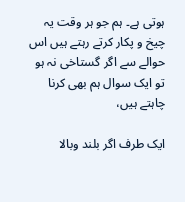ہوتی ہے۔ ہم جو ہر وقت یہ چیخ و پکار کرتے رہتے ہیں اس حوالے سے اگر گستاخی نہ ہو تو ایک سوال ہم بھی کرنا چاہتے ہیں،

ایک طرف اگر بلند وبالا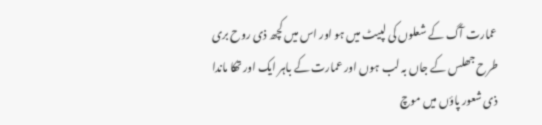عمارت آگ کے شعلوں کی لپیٹ میں ہو اور اس میں کچھ ذی روح بری طرح جھلس کے جاں بہ لب ہوں اور عمارت کے باہر ایک اور تھکا ماندا ذی شعور پاؤں میں موچ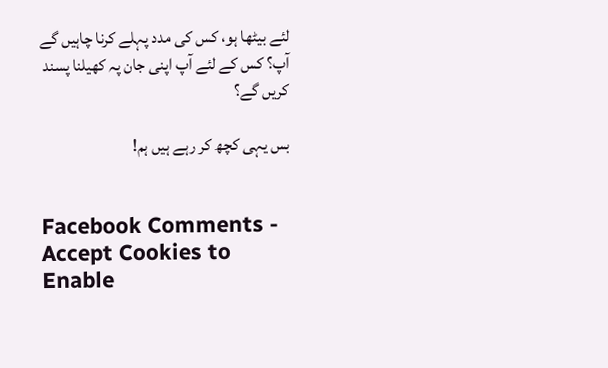لئے بیٹھا ہو، کس کی مدد پہلے کرنا چاہیں گے آپ؟ کس کے لئے آپ اپنی جان پہ کھیلنا پسند کریں گے؟

بس یہی کچھ کر رہے ہیں ہم!


Facebook Comments - Accept Cookies to Enable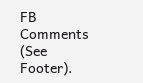FB Comments (See Footer).